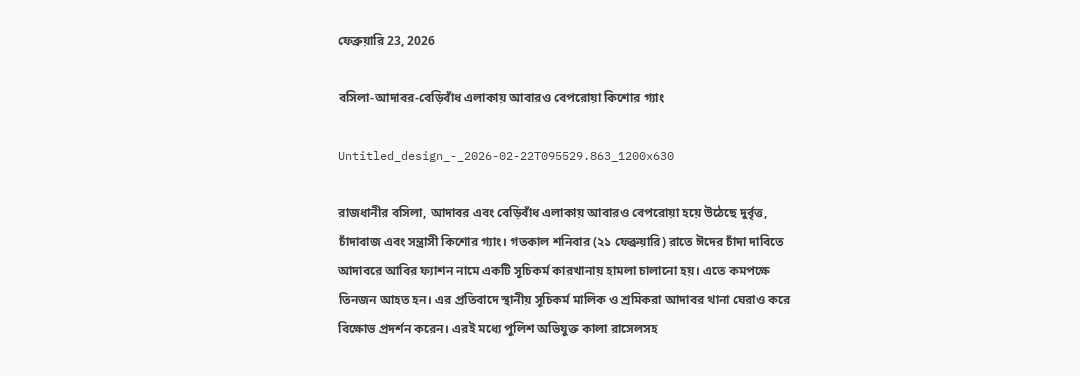ফেব্রুয়ারি 23, 2026

বসিলা-আদাবর-বেড়িবাঁধ এলাকায় আবারও বেপরোয়া কিশোর গ্যাং

Untitled_design_-_2026-02-22T095529.863_1200x630

রাজধানীর বসিলা, আদাবর এবং বেড়িবাঁধ এলাকায় আবারও বেপরোয়া হয়ে উঠেছে দুর্বৃত্ত, চাঁদাবাজ এবং সন্ত্রাসী কিশোর গ্যাং। গতকাল শনিবার (২১ ফেব্রুয়ারি) রাতে ঈদের চাঁদা দাবিতে আদাবরে আবির ফ্যাশন নামে একটি সূচিকর্ম কারখানায় হামলা চালানো হয়। এতে কমপক্ষে তিনজন আহত হন। এর প্রতিবাদে স্থানীয় সূচিকর্ম মালিক ও শ্রমিকরা আদাবর থানা ঘেরাও করে বিক্ষোভ প্রদর্শন করেন। এরই মধ্যে পুলিশ অভিযুক্ত কালা রাসেলসহ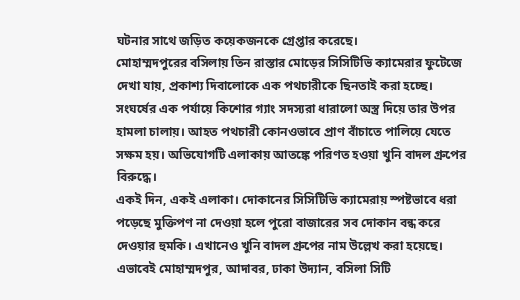ঘটনার সাথে জড়িত কয়েকজনকে গ্রেপ্তার করেছে।
মোহাম্মদপুরের বসিলায় তিন রাস্তার মোড়ের সিসিটিভি ক্যামেরার ফুটেজে দেখা যায়, প্রকাশ্য দিবালোকে এক পথচারীকে ছিনতাই করা হচ্ছে। সংঘর্ষের এক পর্যায়ে কিশোর গ্যাং সদস্যরা ধারালো অস্ত্র দিয়ে তার উপর হামলা চালায়। আহত পথচারী কোনওভাবে প্রাণ বাঁচাতে পালিয়ে যেতে সক্ষম হয়। অভিযোগটি এলাকায় আতঙ্কে পরিণত হওয়া খুনি বাদল গ্রুপের বিরুদ্ধে।
একই দিন, একই এলাকা। দোকানের সিসিটিভি ক্যামেরায় স্পষ্টভাবে ধরা পড়েছে মুক্তিপণ না দেওয়া হলে পুরো বাজারের সব দোকান বন্ধ করে দেওয়ার হুমকি। এখানেও খুনি বাদল গ্রুপের নাম উল্লেখ করা হয়েছে। এভাবেই মোহাম্মদপুর, আদাবর, ঢাকা উদ্যান, বসিলা সিটি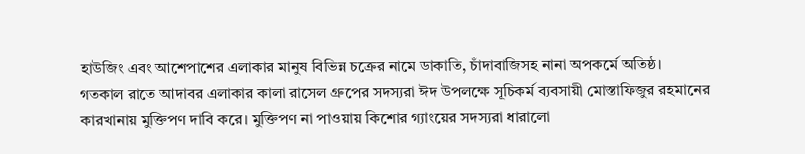হাউজিং এবং আশেপাশের এলাকার মানুষ বিভিন্ন চক্রের নামে ডাকাতি, চাঁদাবাজিসহ নানা অপকর্মে অতিষ্ঠ।
গতকাল রাতে আদাবর এলাকার কালা রাসেল গ্রুপের সদস্যরা ঈদ উপলক্ষে সূচিকর্ম ব্যবসায়ী মোস্তাফিজুর রহমানের কারখানায় মুক্তিপণ দাবি করে। মুক্তিপণ না পাওয়ায় কিশোর গ্যাংয়ের সদস্যরা ধারালো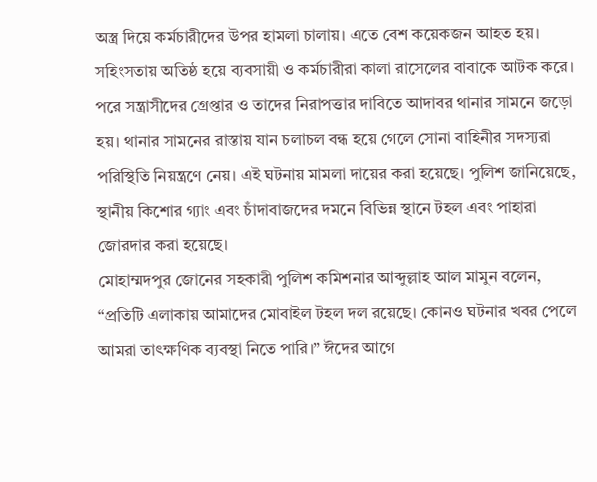অস্ত্র দিয়ে কর্মচারীদের উপর হামলা চালায়। এতে বেশ কয়েকজন আহত হয়।
সহিংসতায় অতিষ্ঠ হয়ে ব্যবসায়ী ও কর্মচারীরা কালা রাসেলের বাবাকে আটক করে। পরে সন্ত্রাসীদের গ্রেপ্তার ও তাদের নিরাপত্তার দাবিতে আদাবর থানার সামনে জড়ো হয়। থানার সামনের রাস্তায় যান চলাচল বন্ধ হয়ে গেলে সোনা বাহিনীর সদস্যরা পরিস্থিতি নিয়ন্ত্রণে নেয়। এই ঘটনায় মামলা দায়ের করা হয়েছে। পুলিশ জানিয়েছে, স্থানীয় কিশোর গ্যাং এবং চাঁদাবাজদের দমনে বিভিন্ন স্থানে টহল এবং পাহারা জোরদার করা হয়েছে।
মোহাম্মদপুর জোনের সহকারী পুলিশ কমিশনার আব্দুল্লাহ আল মামুন বলেন, “প্রতিটি এলাকায় আমাদের মোবাইল টহল দল রয়েছে। কোনও ঘটনার খবর পেলে আমরা তাৎক্ষণিক ব্যবস্থা নিতে পারি।” ঈদের আগে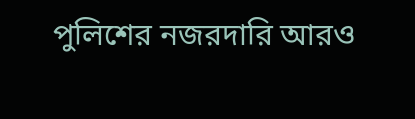পুলিশের নজরদারি আরও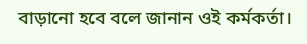বাড়ানো হবে বলে জানান ওই কর্মকর্তা।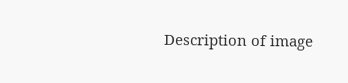Description of image